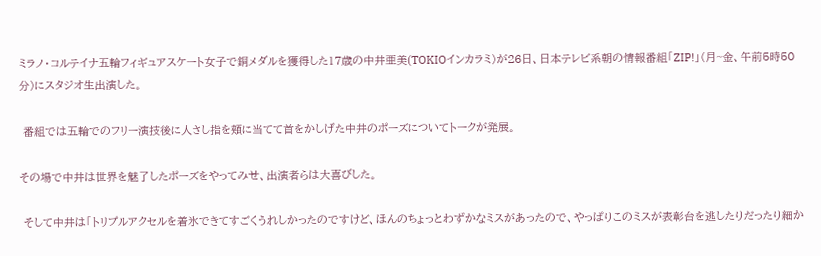ミラノ・コルテイナ五輪フィギュアスケート女子で銅メダルを獲得した17歳の中井亜美(TOKIOインカラミ)が26日、日本テレビ系朝の情報番組「ZIP!」(月~金、午前5時50分)にスタジオ生出演した。

 番組では五輪でのフリー演技後に人さし指を頬に当てて首をかしげた中井のポーズについてトークが発展。

その場で中井は世界を魅了したポーズをやってみせ、出演者らは大喜びした。

 そして中井は「トリプルアクセルを着氷できてすごくうれしかったのですけど、ほんのちょっとわずかなミスがあったので、やっぱりこのミスが表彰台を逃したりだったり細か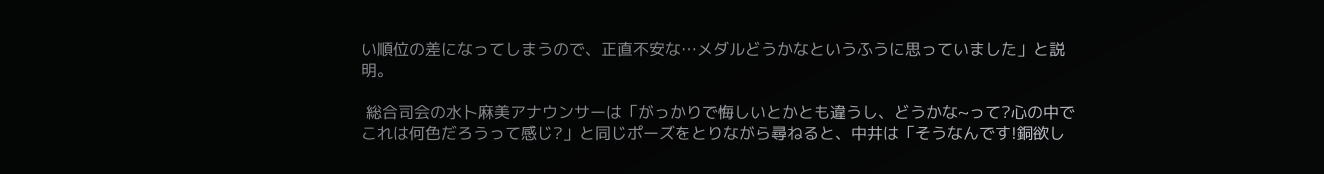い順位の差になってしまうので、正直不安な…メダルどうかなというふうに思っていました」と説明。

 総合司会の水卜麻美アナウンサーは「がっかりで悔しいとかとも違うし、どうかな~って?心の中でこれは何色だろうって感じ?」と同じポーズをとりながら尋ねると、中井は「そうなんです!銅欲し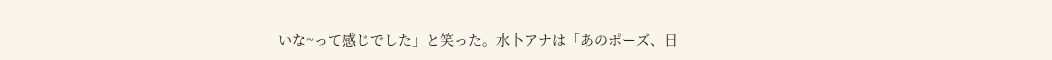いな~って感じでした」と笑った。水卜アナは「あのポーズ、日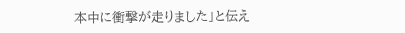本中に衝撃が走りました」と伝え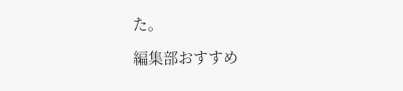た。

編集部おすすめ